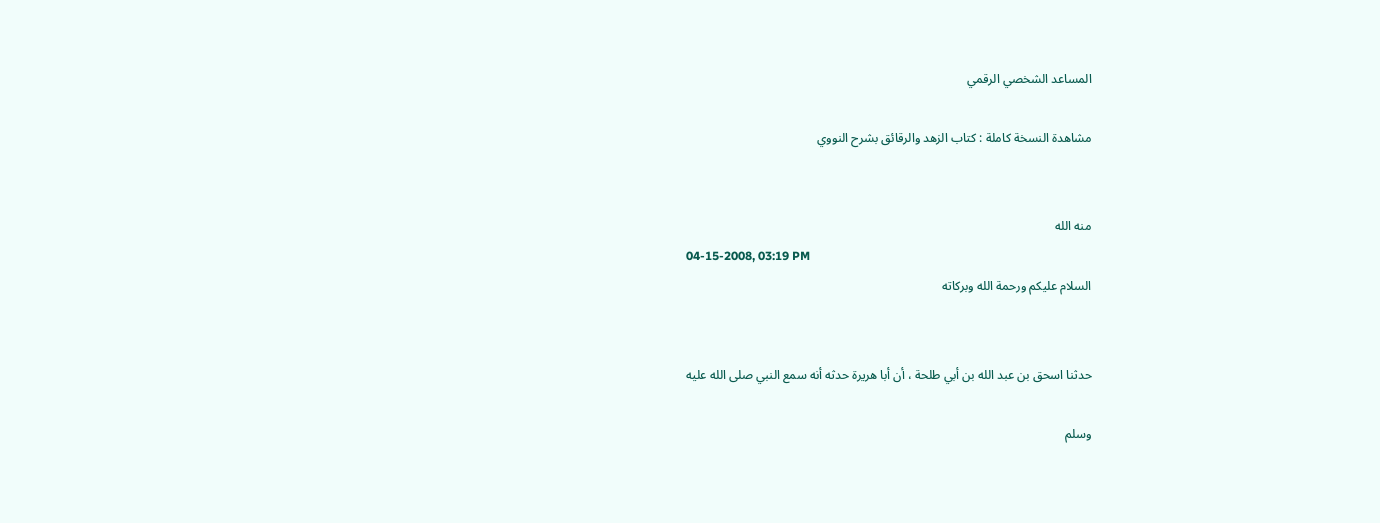المساعد الشخصي الرقمي

مشاهدة النسخة كاملة : كتاب الزهد والرقائق بشرح النووي


منه الله
04-15-2008, 03:19 PM
السلام عليكم ورحمة الله وبركاته


حدثنا اسحق بن عبد الله بن أبي طلحة ، أن أبا هريرة حدثه أنه سمع النبي صلى الله عليه

وسلم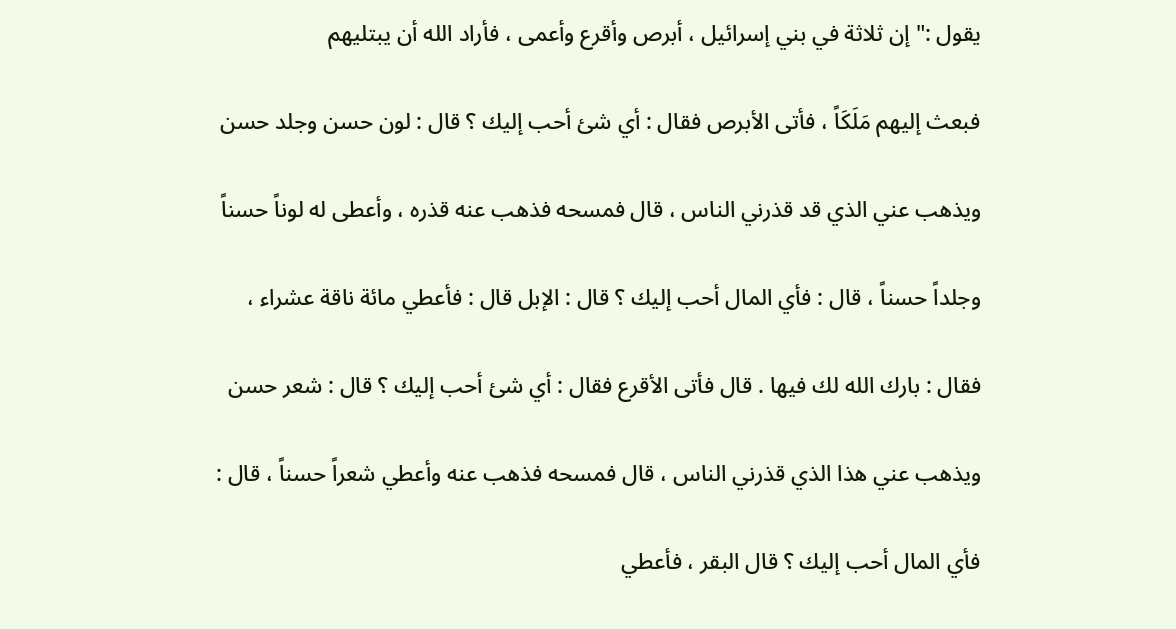يقول :" إن ثلاثة في بني إسرائيل ، أبرص وأقرع وأعمى ، فأراد الله أن يبتليهم

فبعث إليهم مَلَكَاً ، فأتى الأبرص فقال : أي شئ أحب إليك ؟ قال : لون حسن وجلد حسن

ويذهب عني الذي قد قذرني الناس ، قال فمسحه فذهب عنه قذره ، وأعطى له لوناً حسناً

وجلداً حسناً ، قال : فأي المال أحب إليك ؟ قال : الإبل قال : فأعطي مائة ناقة عشراء ،

فقال : بارك الله لك فيها . قال فأتى الأقرع فقال : أي شئ أحب إليك ؟ قال : شعر حسن

ويذهب عني هذا الذي قذرني الناس ، قال فمسحه فذهب عنه وأعطي شعراً حسناً ، قال :

فأي المال أحب إليك ؟ قال البقر ، فأعطي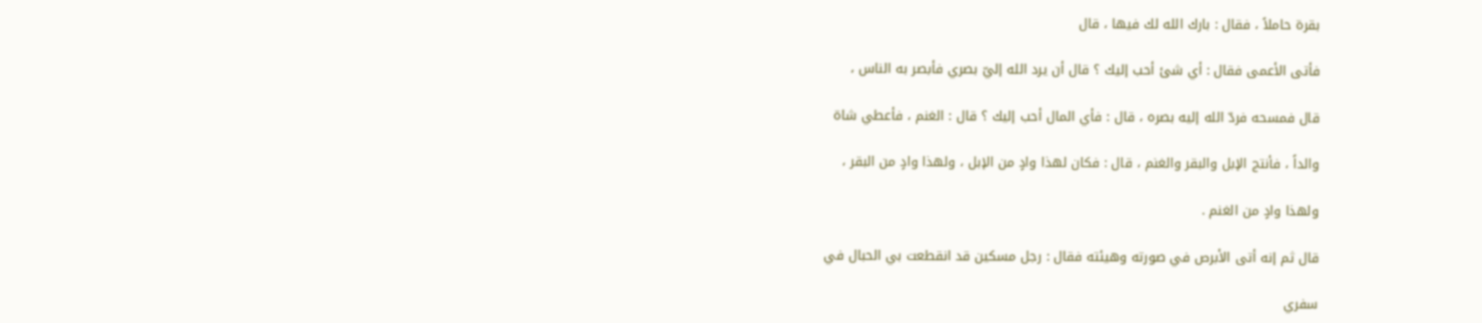بقرة حاملاً ، فقال : بارك الله لك فيها ، قال

فأتى الأعمى فقال : أي شئ أحب إليك ؟ قال أن يرد الله إليّ بصري فأبصر به الناس ،

قال فمسحه فردّ الله إليه بصره ، قال : فأي المال أحب إليك ؟ قال : الغنم ، فأعطي شاة

والداً ، فأنتج الإبل والبقر والغنم ، قال : فكان لهذا وادٍ من الإبل ، ولهذا وادٍ من البقر ،

ولهذا وادٍ من الغنم .

قال ثم إنه أتى الأبرص في صورته وهيئته فقال : رجل مسكين قد انقطعت بي الحبال في

سفري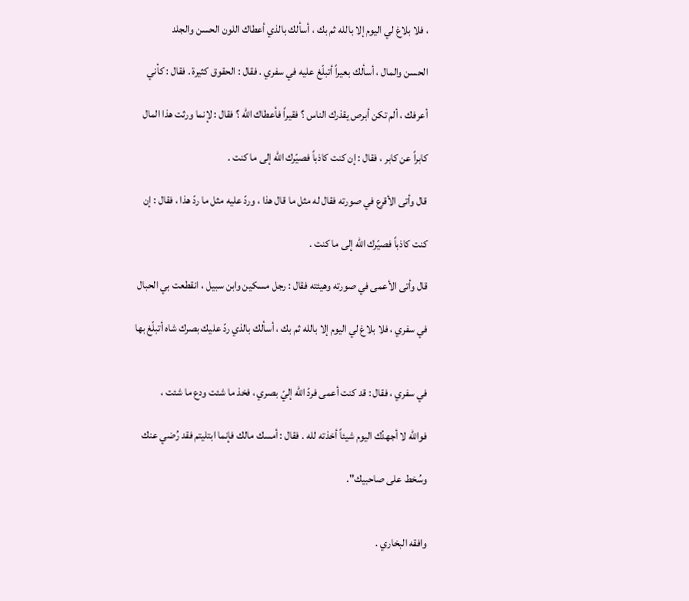، فلا بلاغ لي اليوم إلا بالله ثم بك ، أسألك بالذي أعطاك اللون الحسن والجلد

الحسن والمال ، أسألك بعيراً أتبلّغ عليه في سفري . فقال : الحقوق كثيرة . فقال : كأني

أعرفك ، ألم تكن أبرص يقذرك الناس ؟ فقيراً فأعطاك الله ؟ فقال : لإنما ورثت هذا المال

كابراً عن كابر ، فقال : إن كنت كاذباً فصيّرك الله إلى ما كنت .

قال وأتى الأقرع في صورته فقال له مثل ما قال هذا ، وردّ عليه مثل ما ردّ هذا ، فقال : إن

كنت كاذباً فصيّرك الله إلى ما كنت .

قال وأتى الأعمى في صورته وهيئته فقال : رجل مسكين وابن سبيل ، انقطعت بي الحبال

في سفري ، فلا بلاغ لي اليوم إلا بالله ثم بك ، أسألك بالذي ردّ عليك بصرك شاه أتبلّغ بها


في سفري ، فقال : قد كنت أعمى فردّ الله إليّ بصري ، فخذ ما شئت ودع ما شئت ،

فوالله لا أجهدُك اليوم شيئاً أخذته لله . فقال : أمسك مالك فإنما ابتليتم فقد رُضي عنك

وسُخط على صاحبيك".


وافقه البخاري .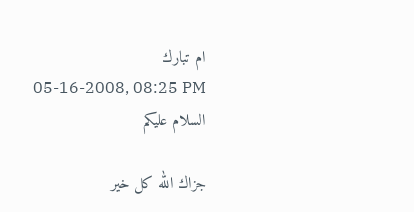ام تبارك
05-16-2008, 08:25 PM
السلام عليكم

جزاك الله كل خير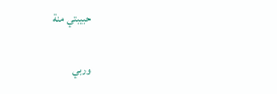حبيبتي منة

وربي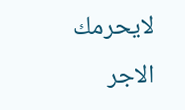لايحرمك الاجر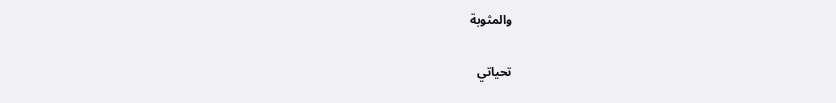والمثوبة

تحياتي